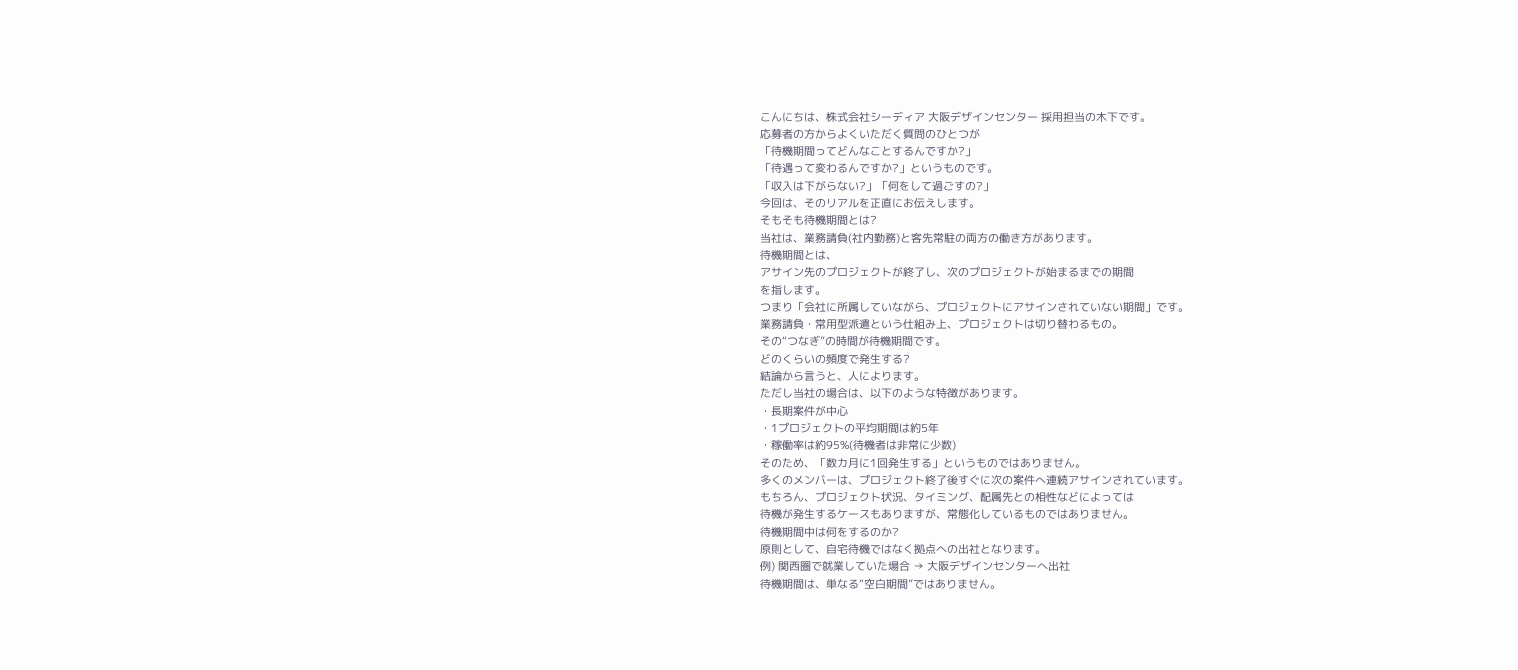こんにちは、株式会社シーディア 大阪デザインセンター 採用担当の木下です。
応募者の方からよくいただく質問のひとつが
「待機期間ってどんなことするんですか?」
「待遇って変わるんですか?」というものです。
「収入は下がらない?」「何をして過ごすの?」
今回は、そのリアルを正直にお伝えします。
そもそも待機期間とは?
当社は、業務請負(社内勤務)と客先常駐の両方の働き方があります。
待機期間とは、
アサイン先のプロジェクトが終了し、次のプロジェクトが始まるまでの期間
を指します。
つまり「会社に所属していながら、プロジェクトにアサインされていない期間」です。
業務請負・常用型派遣という仕組み上、プロジェクトは切り替わるもの。
その“つなぎ”の時間が待機期間です。
どのくらいの頻度で発生する?
結論から言うと、人によります。
ただし当社の場合は、以下のような特徴があります。
・長期案件が中心
・1プロジェクトの平均期間は約5年
・稼働率は約95%(待機者は非常に少数)
そのため、「数カ月に1回発生する」というものではありません。
多くのメンバーは、プロジェクト終了後すぐに次の案件へ連続アサインされています。
もちろん、プロジェクト状況、タイミング、配属先との相性などによっては
待機が発生するケースもありますが、常態化しているものではありません。
待機期間中は何をするのか?
原則として、自宅待機ではなく拠点への出社となります。
例) 関西圏で就業していた場合 → 大阪デザインセンターへ出社
待機期間は、単なる“空白期間”ではありません。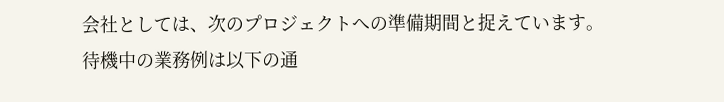会社としては、次のプロジェクトへの準備期間と捉えています。
待機中の業務例は以下の通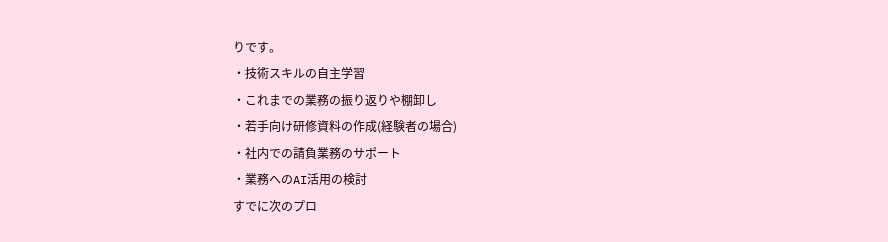りです。
・技術スキルの自主学習
・これまでの業務の振り返りや棚卸し
・若手向け研修資料の作成(経験者の場合)
・社内での請負業務のサポート
・業務へのAI活用の検討
すでに次のプロ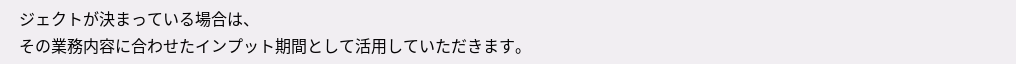ジェクトが決まっている場合は、
その業務内容に合わせたインプット期間として活用していただきます。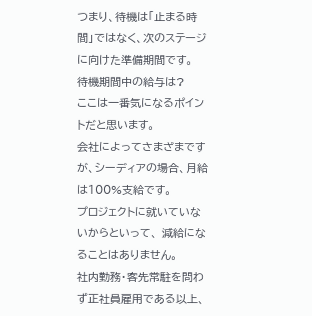つまり、待機は「止まる時間」ではなく、次のステージに向けた準備期間です。
待機期間中の給与は?
ここは一番気になるポイントだと思います。
会社によってさまざまですが、シーディアの場合、月給は100%支給です。
プロジェクトに就いていないからといって、 減給になることはありません。
社内勤務・客先常駐を問わず正社員雇用である以上、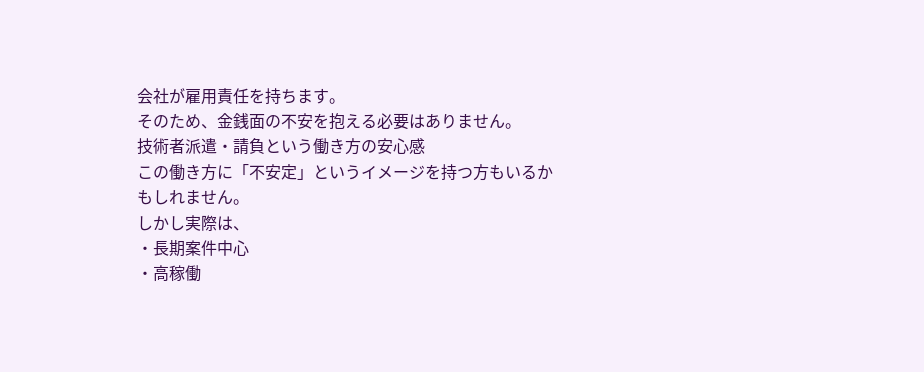会社が雇用責任を持ちます。
そのため、金銭面の不安を抱える必要はありません。
技術者派遣・請負という働き方の安心感
この働き方に「不安定」というイメージを持つ方もいるかもしれません。
しかし実際は、
・長期案件中心
・高稼働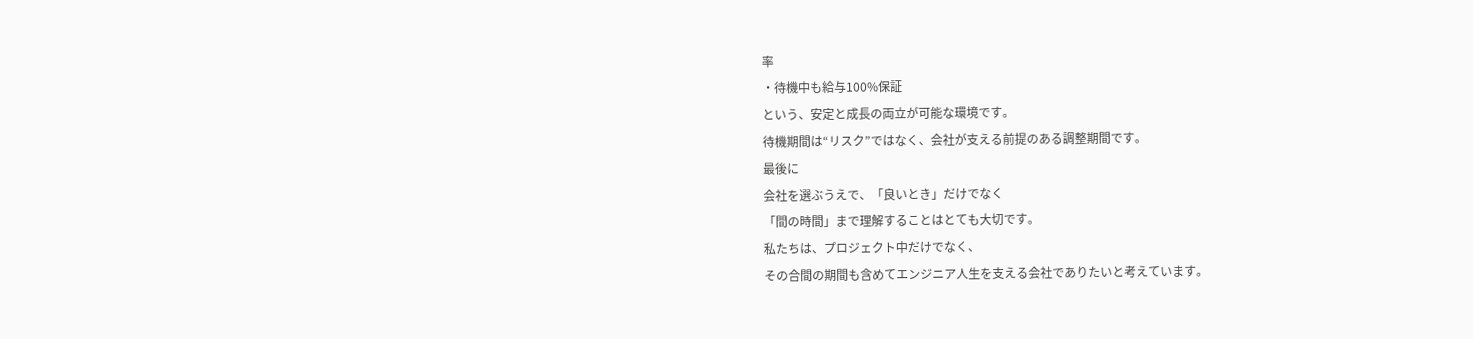率
・待機中も給与100%保証
という、安定と成長の両立が可能な環境です。
待機期間は“リスク”ではなく、会社が支える前提のある調整期間です。
最後に
会社を選ぶうえで、「良いとき」だけでなく
「間の時間」まで理解することはとても大切です。
私たちは、プロジェクト中だけでなく、
その合間の期間も含めてエンジニア人生を支える会社でありたいと考えています。